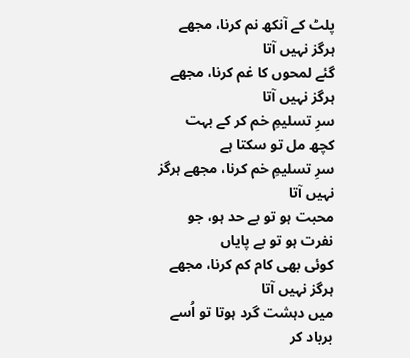پلٹ کے آنکھ نم کرنا، مجھے ہرگز نہیں آتا
گئے لمحوں کا غم کرنا، مجھے ہرگز نہیں آتا
سرِ تسلیمِ خم کر کے بہت کچھ مل تو سکتا ہے
سرِ تسلیمِ خم کرنا، مجھے ہرگز نہیں آتا
محبت ہو تو بے حد ہو، جو نفرت ہو تو بے پایاں
کوئی بھی کام کم کرنا، مجھے ہرگز نہیں آتا
میں دہشت گرد ہوتا تو اُسے برباد کر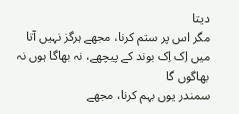دیتا
مگر اس پر ستم کرنا، مجھے ہرگز نہیں آتا
میں اِک اِک بوند کے پیچھے، نہ بھاگا ہوں نہ بھاگوں گا
سمندر یوں بہم کرنا، مجھے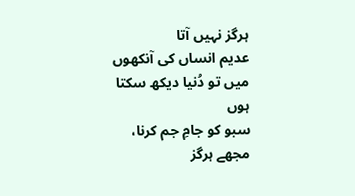ہرگز نہیں آتا
عدیم انساں کی آنکھوں میں تو دُنیا دیکھ سکتا ہوں
سبو کو جامِ جم کرنا، مجھے ہرگز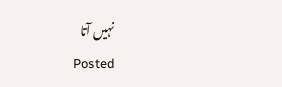نہیں آتا
Posted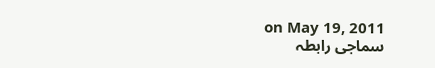on May 19, 2011
سماجی رابطہ